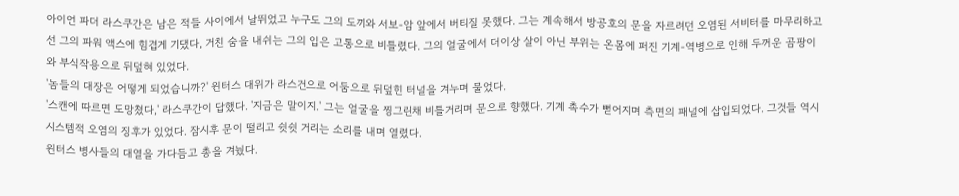아이언 파더 라스쿠간은 남은 적들 사이에서 날뛰었고 누구도 그의 도끼와 서보-암 앞에서 버티질 못했다. 그는 계속해서 방공호의 문을 자르려던 오염된 서비터를 마무리하고선 그의 파워 액스에 힘겹게 기댔다, 거친 숨을 내쉬는 그의 입은 고통으로 비틀렸다. 그의 얼굴에서 더이상 살이 아닌 부위는 온몸에 퍼진 기계-역병으로 인해 두꺼운 곰팡이와 부식작용으로 뒤덮혀 있었다.
'놈들의 대장은 어떻게 되었습니까?' 윈터스 대위가 라스건으로 어둠으로 뒤덮힌 터널을 겨누며 물었다.
'스캔에 따르면 도망쳤다,' 라스쿠간이 답했다. '지금은 말이지.' 그는 얼굴을 찡그린채 비틀거리며 문으로 향했다. 기계 촉수가 뻗어지며 측면의 패널에 삽입되었다. 그것들 역시 시스템적 오염의 징후가 있었다. 잠시후 문이 떨리고 쉿쉿 거리는 소리를 내며 열렸다.
윈터스 병사들의 대열을 가다듬고 총을 겨눴다.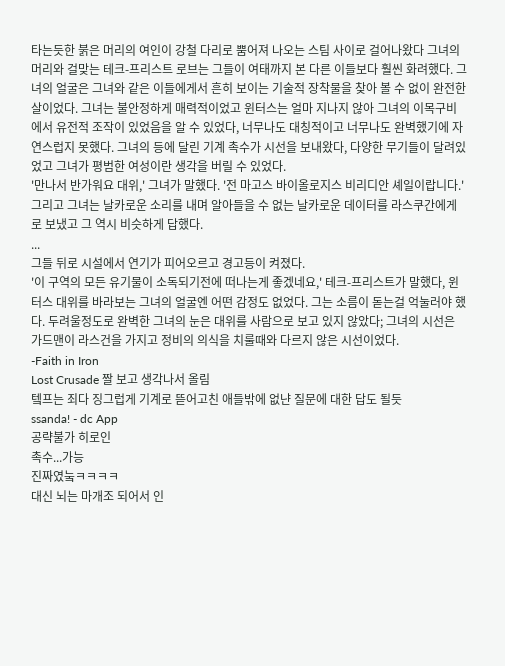타는듯한 붉은 머리의 여인이 강철 다리로 뿜어져 나오는 스팀 사이로 걸어나왔다 그녀의 머리와 걸맞는 테크-프리스트 로브는 그들이 여태까지 본 다른 이들보다 훨씬 화려했다. 그녀의 얼굴은 그녀와 같은 이들에게서 흔히 보이는 기술적 장착물을 찾아 볼 수 없이 완전한 살이었다. 그녀는 불안정하게 매력적이었고 윈터스는 얼마 지나지 않아 그녀의 이목구비에서 유전적 조작이 있었음을 알 수 있었다, 너무나도 대칭적이고 너무나도 완벽했기에 자연스럽지 못했다. 그녀의 등에 달린 기계 촉수가 시선을 보내왔다, 다양한 무기들이 달려있었고 그녀가 평범한 여성이란 생각을 버릴 수 있었다.
'만나서 반가워요 대위,' 그녀가 말했다. '전 마고스 바이올로지스 비리디안 셰일이랍니다.' 그리고 그녀는 날카로운 소리를 내며 알아들을 수 없는 날카로운 데이터를 라스쿠간에게로 보냈고 그 역시 비슷하게 답했다.
...
그들 뒤로 시설에서 연기가 피어오르고 경고등이 켜졌다.
'이 구역의 모든 유기물이 소독되기전에 떠나는게 좋겠네요,' 테크-프리스트가 말했다, 윈터스 대위를 바라보는 그녀의 얼굴엔 어떤 감정도 없었다. 그는 소름이 돋는걸 억눌러야 했다. 두려울정도로 완벽한 그녀의 눈은 대위를 사람으로 보고 있지 않았다; 그녀의 시선은 가드맨이 라스건을 가지고 정비의 의식을 치룰때와 다르지 않은 시선이었다.
-Faith in Iron
Lost Crusade 짤 보고 생각나서 올림
텤프는 죄다 징그럽게 기계로 뜯어고친 애들밖에 없냔 질문에 대한 답도 될듯
ssanda! - dc App
공략불가 히로인
촉수...가능
진짜였눜ㅋㅋㅋㅋ
대신 뇌는 마개조 되어서 인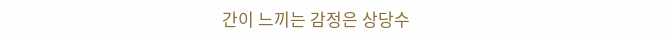간이 느끼는 감정은 상당수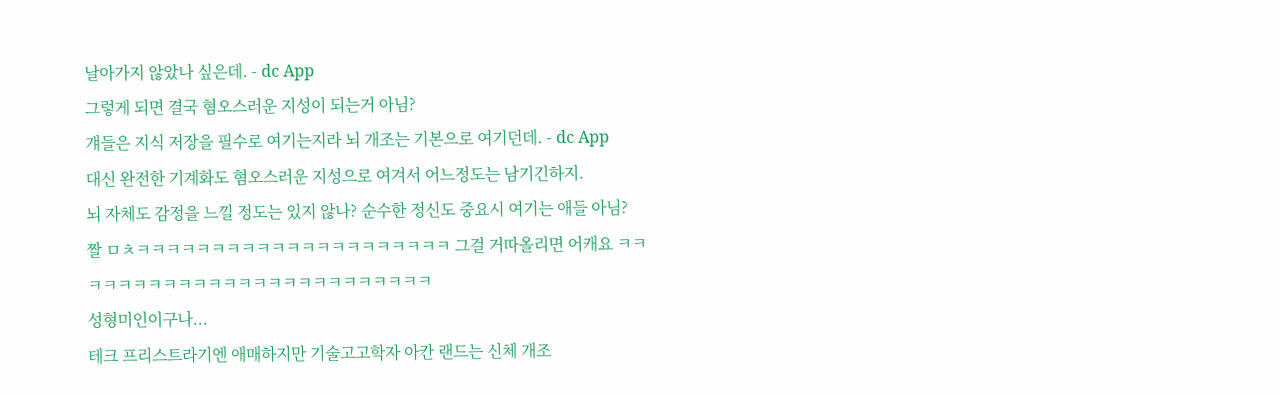날아가지 않았나 싶은데. - dc App
그렇게 되면 결국 혐오스러운 지성이 되는거 아님?
걔들은 지식 저장을 필수로 여기는지라 뇌 개조는 기본으로 여기던데. - dc App
대신 완전한 기계화도 혐오스러운 지성으로 여겨서 어느정도는 남기긴하지.
뇌 자체도 감정을 느낄 정도는 있지 않나? 순수한 정신도 중요시 여기는 애들 아님?
짤 ㅁㅊㅋㅋㅋㅋㅋㅋㅋㅋㅋㅋㅋㅋㅋㅋㅋㅋㅋㅋㅋㅋㅋ 그걸 거따올리면 어캐요 ㅋㅋㅋㅋㅋㅋㅋㅋㅋㅋㅋㅋㅋㅋㅋㅋㅋㅋㅋㅋㅋㅋㅋㅋㅋ
성형미인이구나...
테크 프리스트라기엔 애매하지만 기술고고학자 아칸 랜드는 신체 개조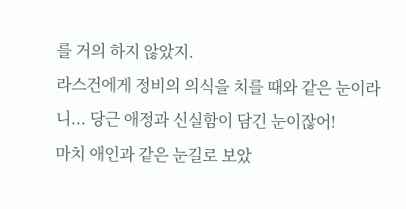를 거의 하지 않았지.
라스건에게 정비의 의식을 치를 때와 같은 눈이라니... 당근 애정과 신실함이 담긴 눈이잖어!
마치 애인과 같은 눈길로 보았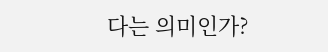다는 의미인가?